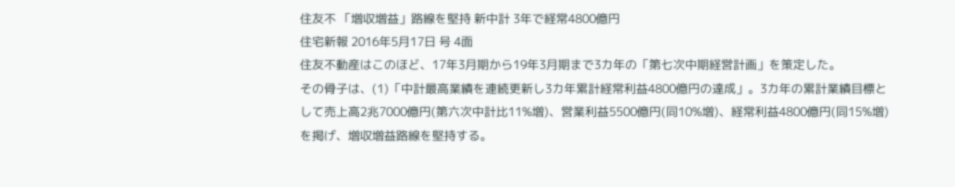住友不 「増収増益」路線を堅持 新中計 3年で経常4800億円
住宅新報 2016年5月17日 号 4面
住友不動産はこのほど、17年3月期から19年3月期まで3カ年の「第七次中期経営計画」を策定した。
その骨子は、(1)「中計最高業績を連続更新し3カ年累計経常利益4800億円の達成」。3カ年の累計業績目標として売上高2兆7000億円(第六次中計比11%増)、営業利益5500億円(同10%増)、経常利益4800億円(同15%増)を掲げ、増収増益路線を堅持する。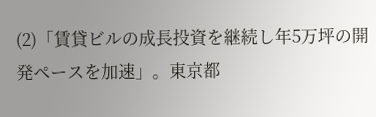(2)「賃貸ビルの成長投資を継続し年5万坪の開発ペースを加速」。東京都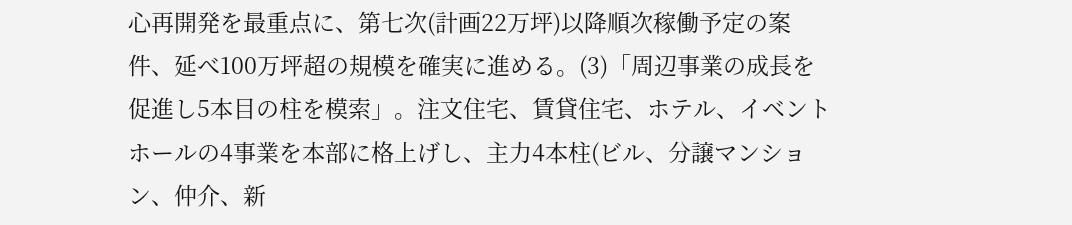心再開発を最重点に、第七次(計画22万坪)以降順次稼働予定の案件、延べ100万坪超の規模を確実に進める。(3)「周辺事業の成長を促進し5本目の柱を模索」。注文住宅、賃貸住宅、ホテル、イベントホールの4事業を本部に格上げし、主力4本柱(ビル、分譲マンション、仲介、新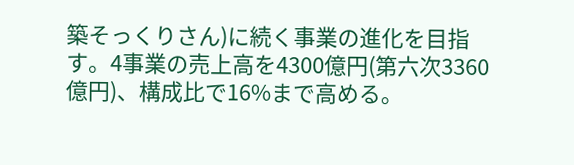築そっくりさん)に続く事業の進化を目指す。4事業の売上高を4300億円(第六次3360億円)、構成比で16%まで高める。